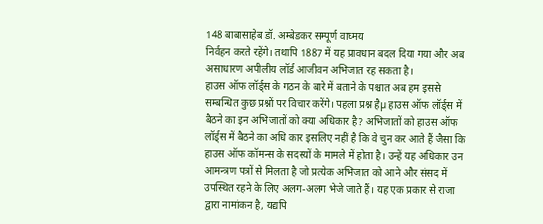148 बाबासाहेब डॉ. अम्बेडकर सम्पूर्ण वाघ्मय
निर्वहन करते रहेंगे। तथापि 1887 में यह प्रावधान बदल दिया गया और अब असाधारण अपीलीय लॉर्ड आजीवन अभिजात रह सकता है।
हाउस ऑफ लॉर्ड्स के गठन के बारे में बताने के पश्चात अब हम इससे सम्बन्धित कुछ प्रश्नों पर विचार करेंगे। पहला प्रश्न हैµ हाउस ऑफ लॉर्ड्स में बैठने का इन अभिजातों को क्या अधिकार है? अभिजातों को हाउस ऑफ लॉर्ड्स में बैठने का अधि कार इसलिए नहीं है कि वे चुन कर आते हैं जैसा कि हाउस ऑफ कॉमन्स के सदस्यों के मामले में होता है। उन्हें यह अधिकार उन आमन्त्रण पत्रों से मिलता है जो प्रत्येक अभिजात को आने और संसद में उपस्थित रहने के लिए अलग-अलग भेजे जाते हैं। यह एक प्रकार से राजा द्वारा नामांकन है, यद्यपि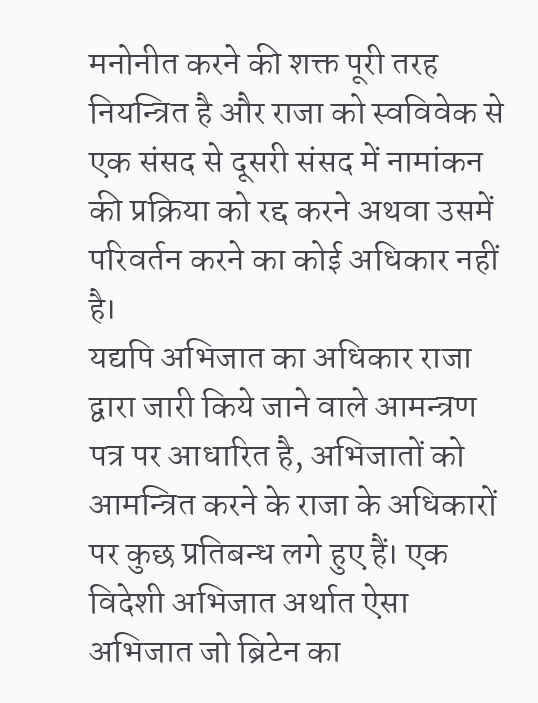मनोनीत करने की शक्त पूरी तरह नियन्त्रित है और राजा को स्वविवेक से एक संसद से दूसरी संसद में नामांकन की प्रक्रिया को रद्द करने अथवा उसमें परिवर्तन करने का कोई अधिकार नहीं है।
यद्यपि अभिजात का अधिकार राजा द्वारा जारी किये जाने वाले आमन्त्रण पत्र पर आधारित है, अभिजातों को आमन्त्रित करने के राजा के अधिकारों पर कुछ प्रतिबन्ध लगे हुए हैं। एक विदेशी अभिजात अर्थात ऐसा अभिजात जो ब्रिटेन का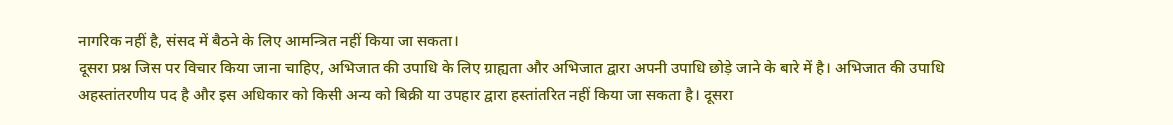नागरिक नहीं है, संसद में बैठने के लिए आमन्त्रित नहीं किया जा सकता।
दूसरा प्रश्न जिस पर विचार किया जाना चाहिए, अभिजात की उपाधि के लिए ग्राह्यता और अभिजात द्वारा अपनी उपाधि छोड़े जाने के बारे में है। अभिजात की उपाधि अहस्तांतरणीय पद है और इस अधिकार को किसी अन्य को बिक्री या उपहार द्वारा हस्तांतरित नहीं किया जा सकता है। दूसरा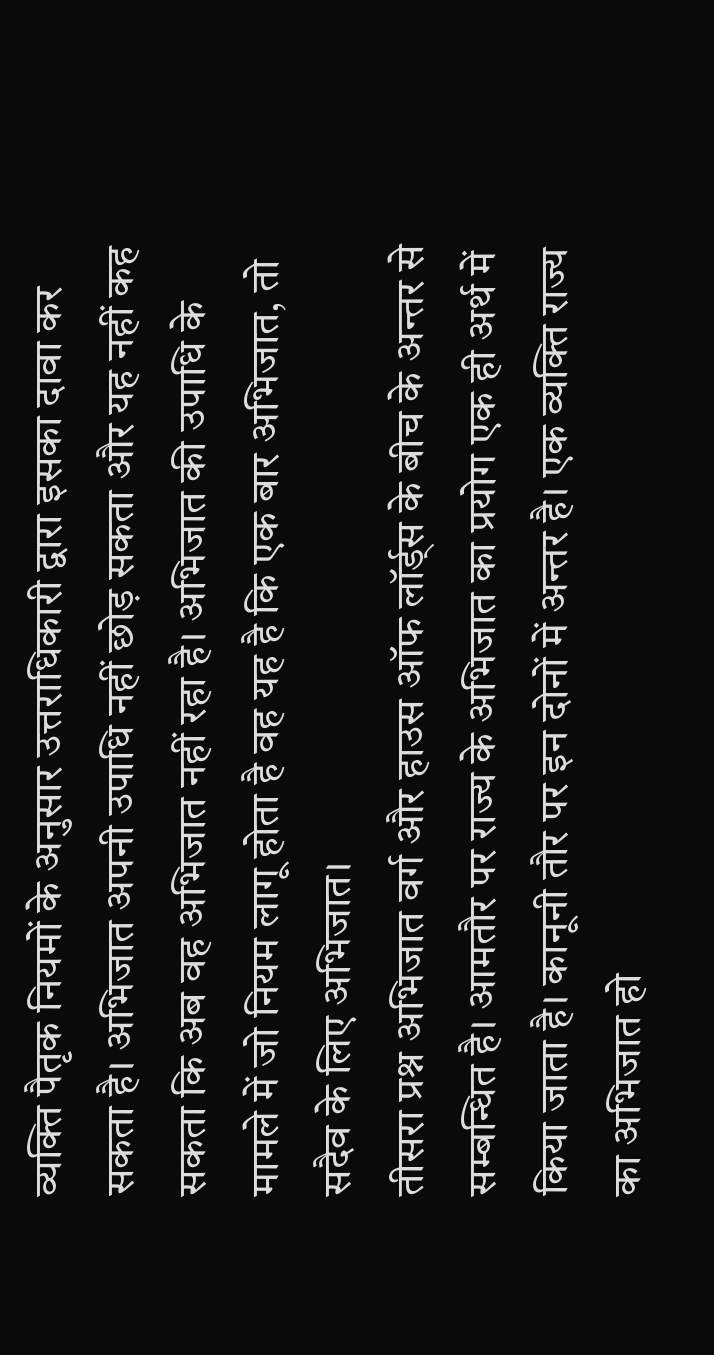व्यक्ति पैतृक नियमों के अनुसार उत्तराधिकारी द्वारा इसका दावा कर सकता है। अभिजात अपनी उपाधि नहीं छोड़ सकता और यह नहीं कह सकता कि अब वह अभिजात नहीं रहा है। अभिजात की उपाधि के मामले में जो नियम लागू होता है वह यह है कि एक बार अभिजात, तो सदैव के लिए अभिजात।
तीसरा प्रश्न अभिजात वर्ग और हाउस ऑफ लॉर्ड्स के बीच के अन्तर से सम्बन्धित है। आमतौर पर राज्य के अभिजात का प्रयोग एक ही अर्थ में किया जाता है। कानूनी तौर पर इन दोनों में अन्तर है। एक व्यक्ति राज्य का अभिजात हो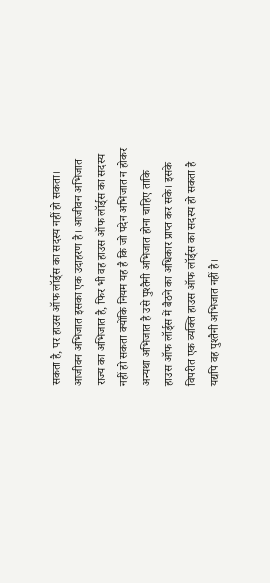सकता है, पर हाउस ऑफ लॉर्ड्स का सदस्य नहीं हो सकता। आजीवन अभिजात इसका एक उदाहरण है। आजीवन अभिजात राज्य का अभिजात है, फिर भी वह हाउस ऑफ लॉर्ड्स का सदस्य नहीं हो सकता क्योंकि नियम यह है कि जो पदेन अभिजात न होकर अन्यथा अभिजात है उसे पुश्तैनी अभिजात होना चाहिए ताकि हाउस ऑफ लॉर्ड्स में बैठने का अधिकार प्राप्त कर सके। इसके विपरीत एक व्यक्ति हाउस ऑफ लॉर्ड्स का सदस्य हो सकता है यद्यपि वह पुश्तैनी अभिजात नहीं है।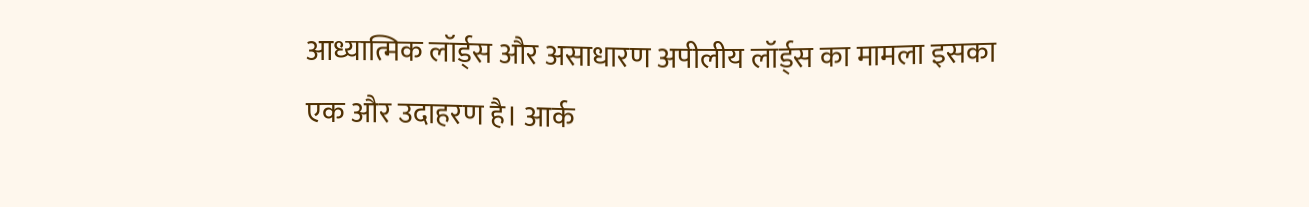आध्यात्मिक लॉर्ड्स और असाधारण अपीलीय लॉर्ड्स का मामला इसका एक और उदाहरण है। आर्क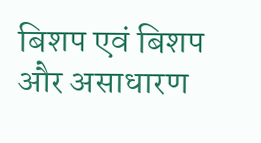बिशप एवं बिशप और असाधारण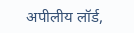अपीलीय लॉर्ड,